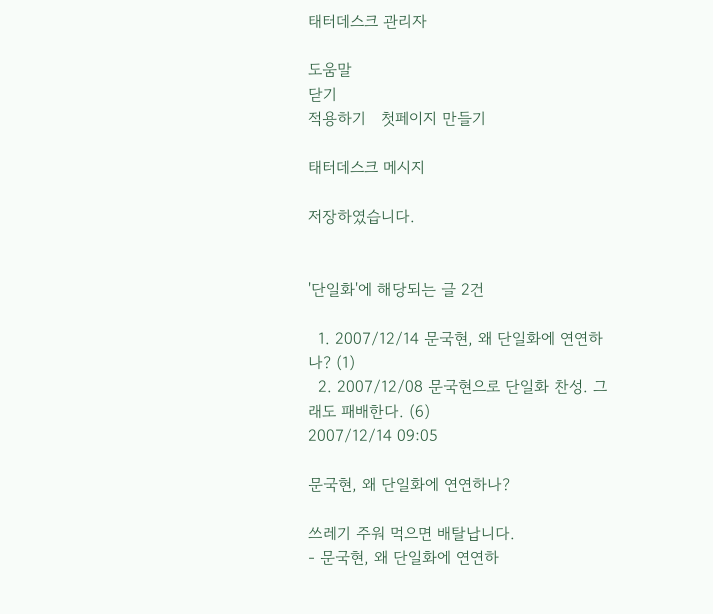태터데스크 관리자

도움말
닫기
적용하기   첫페이지 만들기

태터데스크 메시지

저장하였습니다.


'단일화'에 해당되는 글 2건

  1. 2007/12/14 문국현, 왜 단일화에 연연하나? (1)
  2. 2007/12/08 문국현으로 단일화 찬성. 그래도 패배한다. (6)
2007/12/14 09:05

문국현, 왜 단일화에 연연하나?

쓰레기 주워 먹으면 배탈납니다.
- 문국현, 왜 단일화에 연연하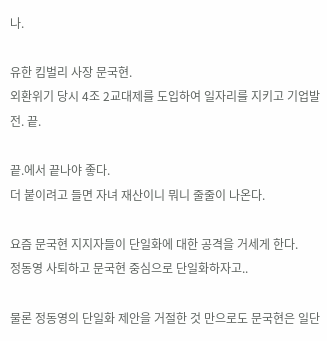나.

유한 킴벌리 사장 문국현.
외환위기 당시 4조 2교대제를 도입하여 일자리를 지키고 기업발전. 끝.

끝.에서 끝나야 좋다.
더 붙이려고 들면 자녀 재산이니 뭐니 줄줄이 나온다.

요즘 문국현 지지자들이 단일화에 대한 공격을 거세게 한다.
정동영 사퇴하고 문국현 중심으로 단일화하자고..

물론 정동영의 단일화 제안을 거절한 것 만으로도 문국현은 일단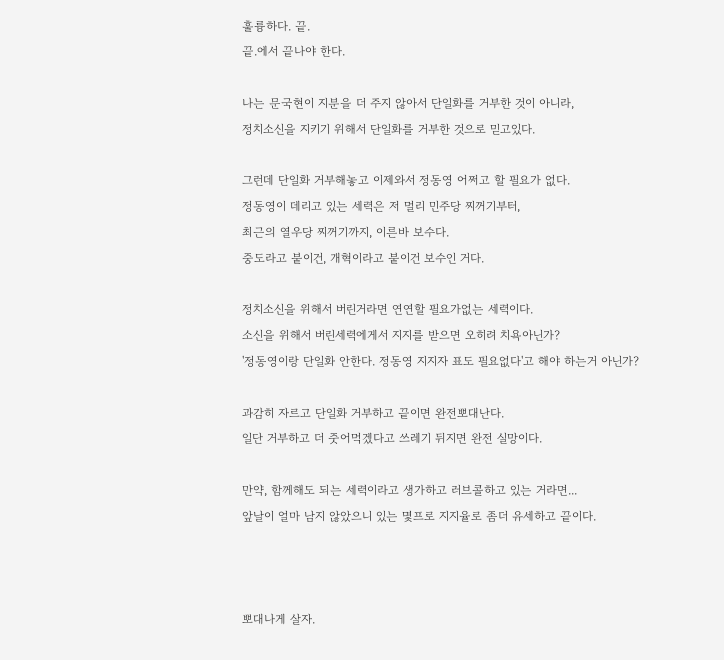훌륭하다. 끝.
끝.에서 끝나야 한다.

나는 문국현이 지분을 더 주지 않아서 단일화를 거부한 것이 아니라,
정치소신을 지키기 위해서 단일화를 거부한 것으로 믿고있다.

그런데 단일화 거부해놓고 이제와서 정동영 어쩌고 할 필요가 없다.
정동영이 데리고 있는 세력은 저 멀리 민주당 찌꺼기부터,
최근의 열우당 찌꺼기까지, 이른바 보수다.
중도라고 붙이건, 개혁이라고 붙이건 보수인 거다.

정치소신을 위해서 버린거라면 연연할 필요가없는 세력이다.
소신을 위해서 버린세력에게서 지지를 받으면 오히려 치욕아닌가?
'정동영이랑 단일화 안한다. 정동영 지지자 표도 필요없다'고 해야 하는거 아닌가?

과감히 자르고 단일화 거부하고 끝이면 완전뽀대난다.
일단 거부하고 더 줏어먹겠다고 쓰레기 뒤지면 완전 실망이다.

만약, 함께해도 되는 세력이라고 생가하고 러브콜하고 있는 거라면...
앞날이 얼마 남지 않았으니 있는 몇프로 지지율로 좀더 유세하고 끝이다.



뽀대나게 살자.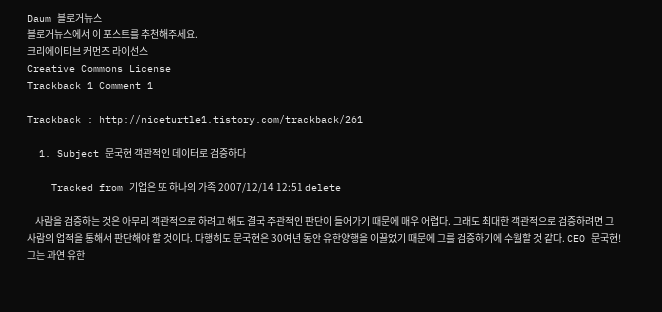Daum 블로거뉴스
블로거뉴스에서 이 포스트를 추천해주세요.
크리에이티브 커먼즈 라이선스
Creative Commons License
Trackback 1 Comment 1

Trackback : http://niceturtle1.tistory.com/trackback/261

  1. Subject 문국현 객관적인 데이터로 검증하다

    Tracked from 기업은 또 하나의 가족 2007/12/14 12:51 delete

    사람을 검증하는 것은 아무리 객관적으로 하려고 해도 결국 주관적인 판단이 들어가기 때문에 매우 어렵다. 그래도 최대한 객관적으로 검증하려면 그 사람의 업적을 통해서 판단해야 할 것이다. 다행히도 문국현은 30여년 동안 유한양행을 이끌었기 때문에 그를 검증하기에 수월할 것 같다. CEO 문국현! 그는 과연 유한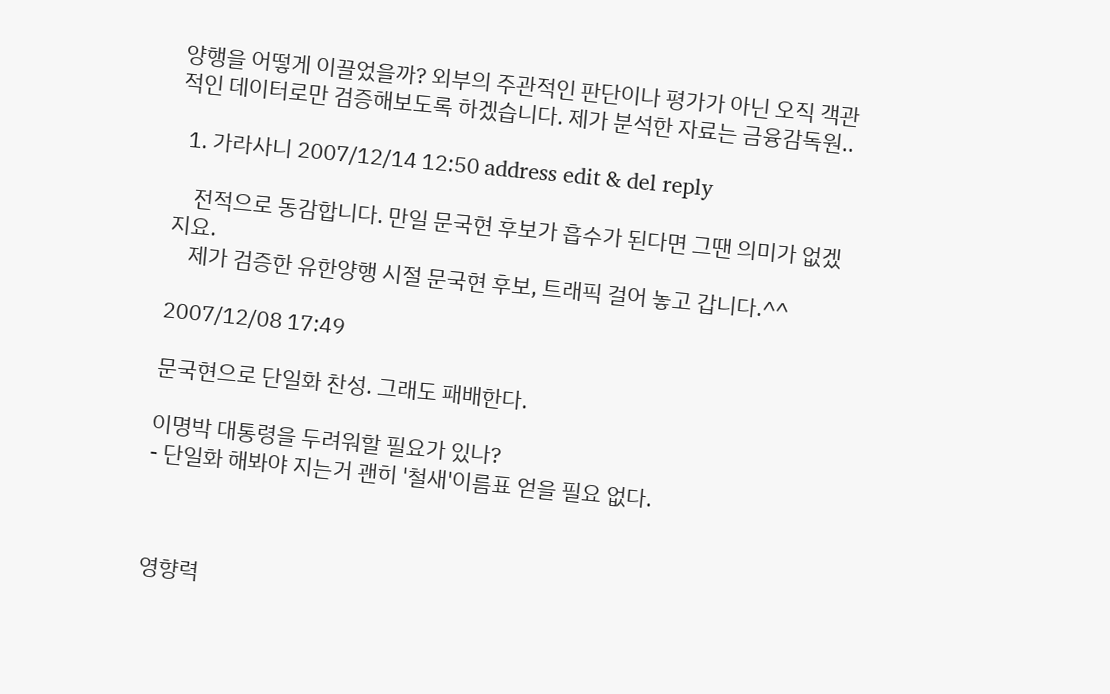양행을 어떻게 이끌었을까? 외부의 주관적인 판단이나 평가가 아닌 오직 객관적인 데이터로만 검증해보도록 하겠습니다. 제가 분석한 자료는 금융감독원..

  1. 가라사니 2007/12/14 12:50 address edit & del reply

    전적으로 동감합니다. 만일 문국현 후보가 흡수가 된다면 그땐 의미가 없겠지요.
    제가 검증한 유한양행 시절 문국현 후보, 트래픽 걸어 놓고 갑니다.^^

2007/12/08 17:49

문국현으로 단일화 찬성. 그래도 패배한다.

이명박 대통령을 두려워할 필요가 있나?
- 단일화 해봐야 지는거 괜히 '철새'이름표 얻을 필요 없다.



영향력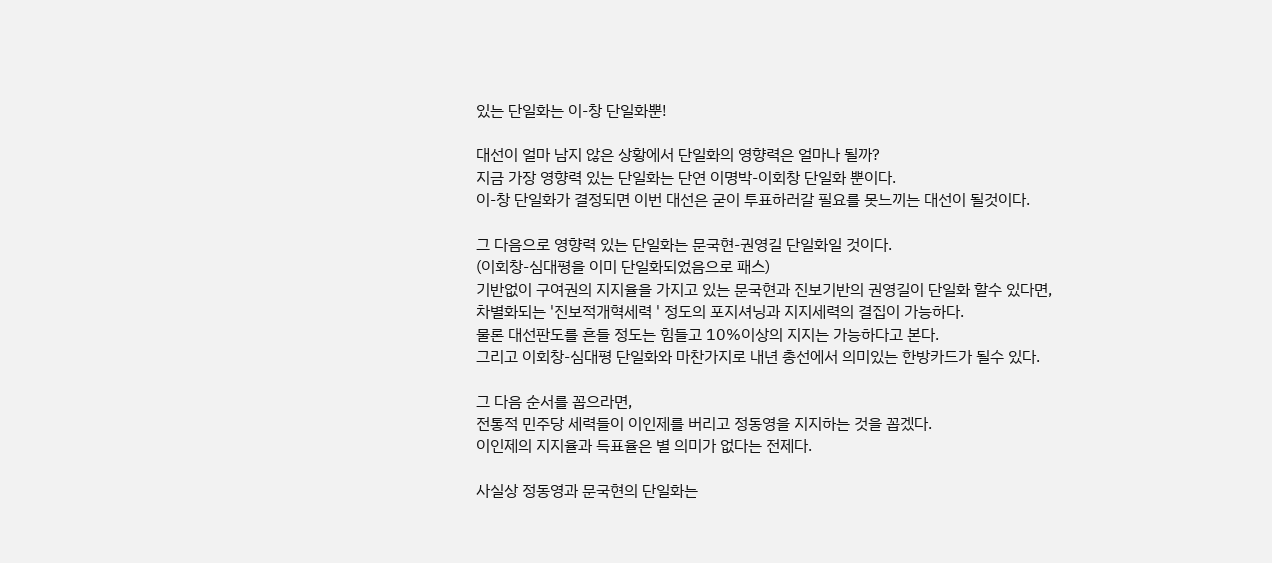있는 단일화는 이-창 단일화뿐!

대선이 얼마 남지 않은 상황에서 단일화의 영향력은 얼마나 될까?
지금 가장 영향력 있는 단일화는 단연 이명박-이회창 단일화 뿐이다.
이-창 단일화가 결정되면 이번 대선은 굳이 투표하러갈 필요를 못느끼는 대선이 될것이다.

그 다음으로 영향력 있는 단일화는 문국현-권영길 단일화일 것이다.
(이회창-심대평을 이미 단일화되었음으로 패스)
기반없이 구여권의 지지율을 가지고 있는 문국현과 진보기반의 권영길이 단일화 할수 있다면,
차별화되는 '진보적개혁세력 ' 정도의 포지셔닝과 지지세력의 결집이 가능하다.
물론 대선판도를 흔들 정도는 힘들고 10%이상의 지지는 가능하다고 본다.
그리고 이회창-심대평 단일화와 마찬가지로 내년 총선에서 의미있는 한방카드가 될수 있다.

그 다음 순서를 꼽으라면,
전통적 민주당 세력들이 이인제를 버리고 정동영을 지지하는 것을 꼽겠다.
이인제의 지지율과 득표율은 별 의미가 없다는 전제다.

사실상 정동영과 문국현의 단일화는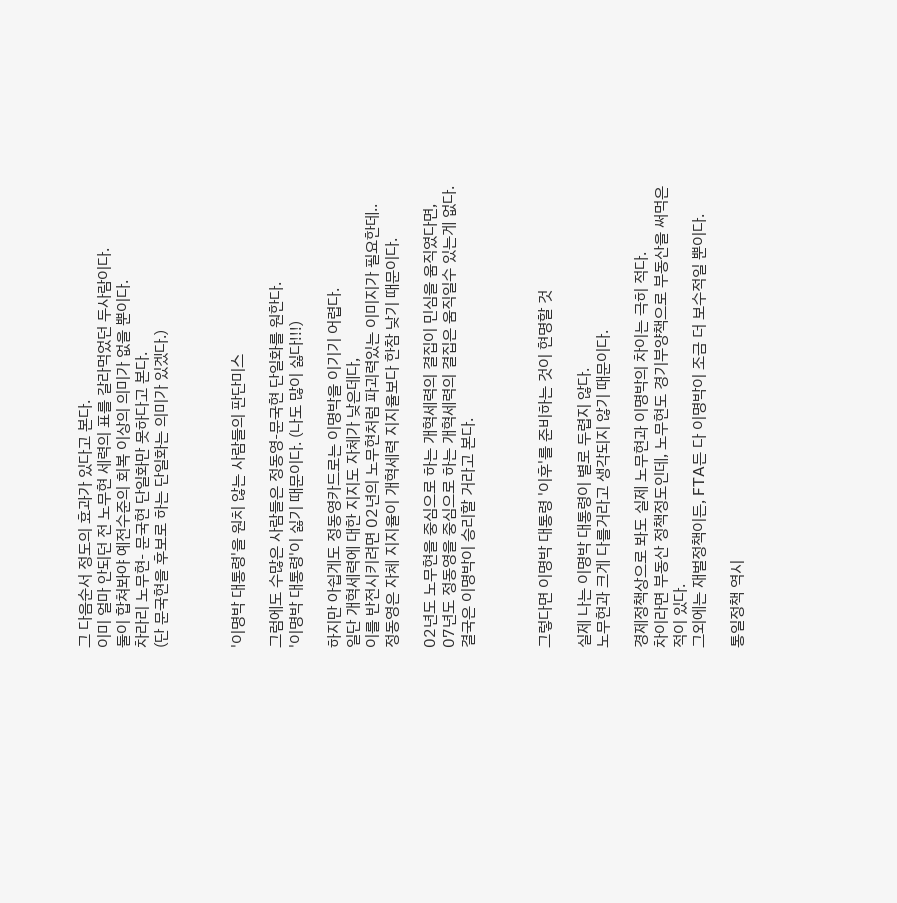그 다음순서 정도의 효과가 있다고 본다.
이미 얼마 안되던 전 노무현 세력의 표를 갈라먹었던 두사람이다.
둘이 합쳐봐야 예전수준의 회복 이상의 의미가 없을 뿐이다.
차라리 노무현- 문국현 단일화만 못하다고 본다.
(단 문국현을 후보로 하는 단일화는 의미가 있겠다.)



'이명박 대통령'을 원치 않는 사람들의 판단미스

그럼에도 수많은 사람들은 정동영-문국현 단일화를 원한다.
'이명박 대통령'이 싫기 때문이다. (나도 많이 싫다!!!)

하지만 아쉽게도 정동영카드로는 이명박을 이기기 어렵다.
일단 개혁세력에 대한 지지도 자체가 낮은데다,
이를 반전시키려면 02년의 노무현처럼 파괴력있는 이미지가 필요한데..
정동영은 자체 지지율이 개혁세력 지지율보다 한참 낮기 때문이다.

02년도 노무현을 중심으로 하는 개혁세력의 결집이 민심을 움직였다면,
07년도 정동영을 중심으로 하는 개혁세력의 결집은 움직일수 있는게 없다.
결국은 이명박이 승리할 거라고 본다.



그렇다면 이명박 대통령 '이후'를 준비하는 것이 현명할 것

실제 나는 이명박 대통령이 별로 두렵지 않다.
노무현과 크게 다를거라고 생각되지 않기 때문이다.

경제정책상으로 봐도 실제 노무현과 이명박의 차이는 극히 적다.
차이라면 부동산 정책정도인데, 노무현도 경기부양책으로 부동산을 써먹은 적이 있다.
그외에는 재벌정책이든, FTA든 다 이명박이 조금 더 보수적일 뿐이다.

통일정책 역시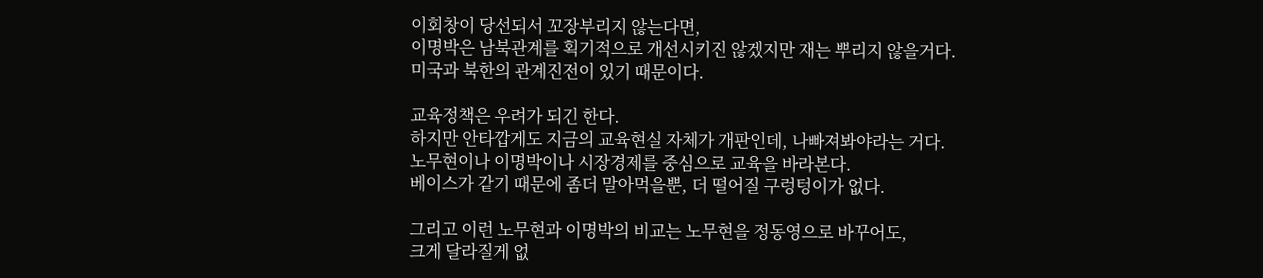이회창이 당선되서 꼬장부리지 않는다면,
이명박은 남북관계를 획기적으로 개선시키진 않겠지만 재는 뿌리지 않을거다.
미국과 북한의 관계진전이 있기 때문이다.

교육정책은 우려가 되긴 한다.
하지만 안타깝게도 지금의 교육현실 자체가 개판인데, 나빠져봐야라는 거다.
노무현이나 이명박이나 시장경제를 중심으로 교육을 바라본다.
베이스가 같기 때문에 좀더 말아먹을뿐, 더 떨어질 구렁텅이가 없다.

그리고 이런 노무현과 이명박의 비교는 노무현을 정동영으로 바꾸어도,
크게 달라질게 없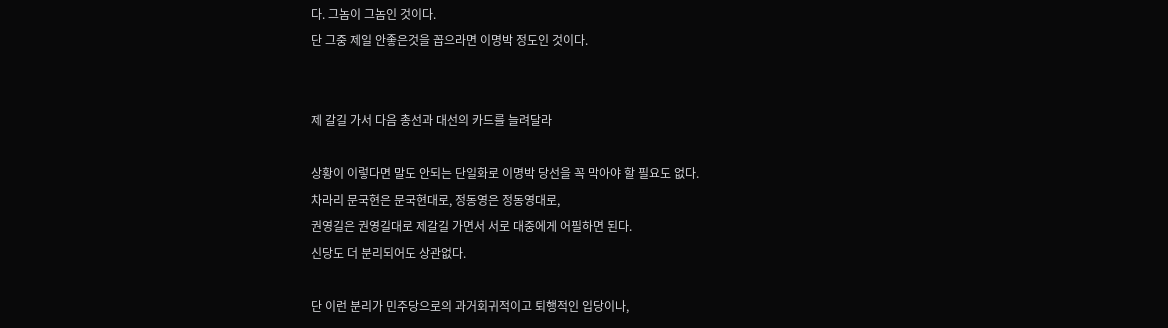다. 그놈이 그놈인 것이다.
단 그중 제일 안좋은것을 꼽으라면 이명박 정도인 것이다.


제 갈길 가서 다음 총선과 대선의 카드를 늘려달라

상황이 이렇다면 말도 안되는 단일화로 이명박 당선을 꼭 막아야 할 필요도 없다.
차라리 문국현은 문국현대로, 정동영은 정동영대로,
권영길은 권영길대로 제갈길 가면서 서로 대중에게 어필하면 된다.
신당도 더 분리되어도 상관없다.

단 이런 분리가 민주당으로의 과거회귀적이고 퇴행적인 입당이나,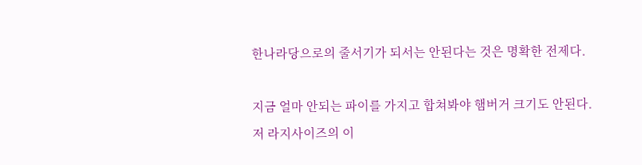한나라당으로의 줄서기가 되서는 안된다는 것은 명확한 전제다.

지금 얼마 안되는 파이를 가지고 합쳐봐야 햄버거 크기도 안된다.
저 라지사이즈의 이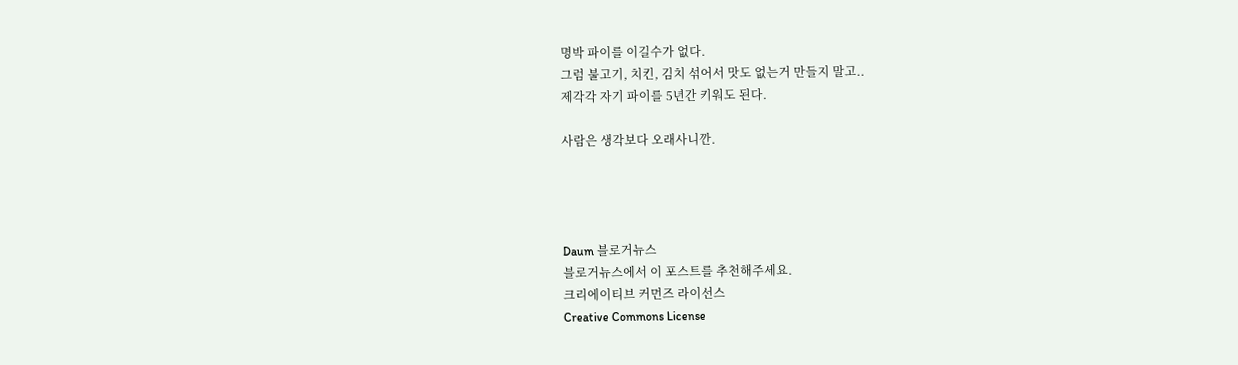명박 파이를 이길수가 없다.
그럼 불고기, 치킨, 김치 섞어서 맛도 없는거 만들지 말고..
제각각 자기 파이를 5년간 키워도 된다.

사람은 생각보다 오래사니깐.




Daum 블로거뉴스
블로거뉴스에서 이 포스트를 추천해주세요.
크리에이티브 커먼즈 라이선스
Creative Commons License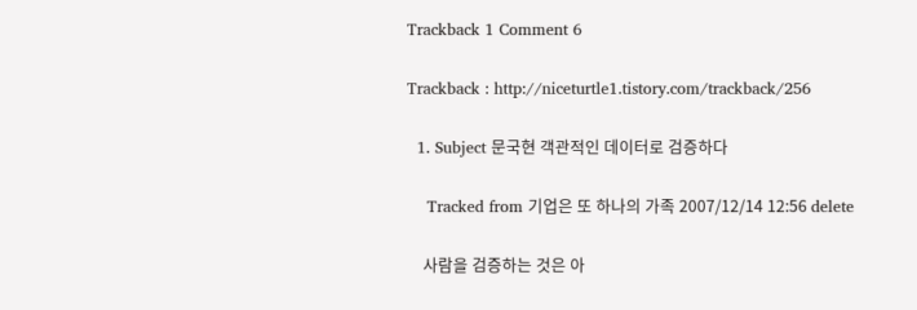Trackback 1 Comment 6

Trackback : http://niceturtle1.tistory.com/trackback/256

  1. Subject 문국현 객관적인 데이터로 검증하다

    Tracked from 기업은 또 하나의 가족 2007/12/14 12:56 delete

    사람을 검증하는 것은 아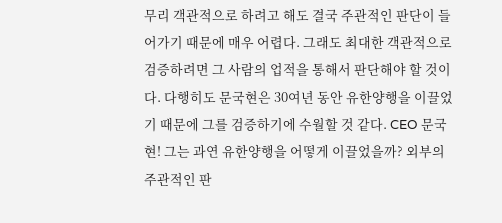무리 객관적으로 하려고 해도 결국 주관적인 판단이 들어가기 때문에 매우 어렵다. 그래도 최대한 객관적으로 검증하려면 그 사람의 업적을 통해서 판단해야 할 것이다. 다행히도 문국현은 30여년 동안 유한양행을 이끌었기 때문에 그를 검증하기에 수월할 것 같다. CEO 문국현! 그는 과연 유한양행을 어떻게 이끌었을까? 외부의 주관적인 판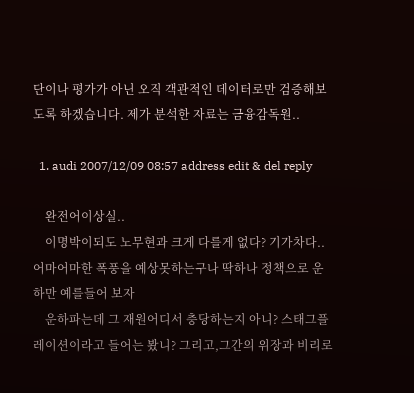단이나 평가가 아닌 오직 객관적인 데이터로만 검증해보도록 하겠습니다. 제가 분석한 자료는 금융감독원..

  1. audi 2007/12/09 08:57 address edit & del reply

    완전어이상실..
    이명박이되도 노무현과 크게 다를게 없다? 기가차다..어마어마한 폭풍을 예상못하는구나 딱하나 정책으로 운하만 예를들어 보자
    운하파는데 그 재원어디서 충당하는지 아니? 스태그플레이션이라고 들어는 봤니? 그리고,그간의 위장과 비리로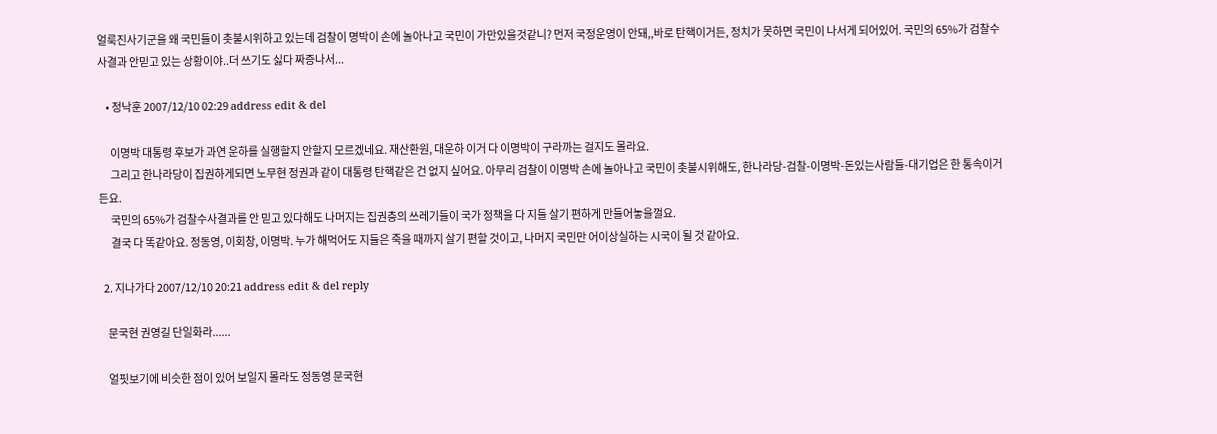얼룩진사기군을 왜 국민들이 촛불시위하고 있는데 검찰이 명박이 손에 놀아나고 국민이 가만있을것같니? 먼저 국정운영이 안돼,,바로 탄핵이거든, 정치가 못하면 국민이 나서게 되어있어. 국민의 65%가 검찰수사결과 안믿고 있는 상황이야..더 쓰기도 싫다 짜증나서...

    • 정낙훈 2007/12/10 02:29 address edit & del

      이명박 대통령 후보가 과연 운하를 실행할지 안할지 모르겠네요. 재산환원, 대운하 이거 다 이명박이 구라까는 걸지도 몰라요.
      그리고 한나라당이 집권하게되면 노무현 정권과 같이 대통령 탄핵같은 건 없지 싶어요. 아무리 검찰이 이명박 손에 놀아나고 국민이 촛불시위해도, 한나라당-검찰-이명박-돈있는사람들-대기업은 한 통속이거든요.
      국민의 65%가 검찰수사결과를 안 믿고 있다해도 나머지는 집권층의 쓰레기들이 국가 정책을 다 지들 살기 편하게 만들어놓을껄요.
      결국 다 똑같아요. 정동영, 이회창, 이명박. 누가 해먹어도 지들은 죽을 때까지 살기 편할 것이고, 나머지 국민만 어이상실하는 시국이 될 것 같아요.

  2. 지나가다 2007/12/10 20:21 address edit & del reply

    문국현 권영길 단일화라......

    얼핏보기에 비슷한 점이 있어 보일지 몰라도 정동영 문국현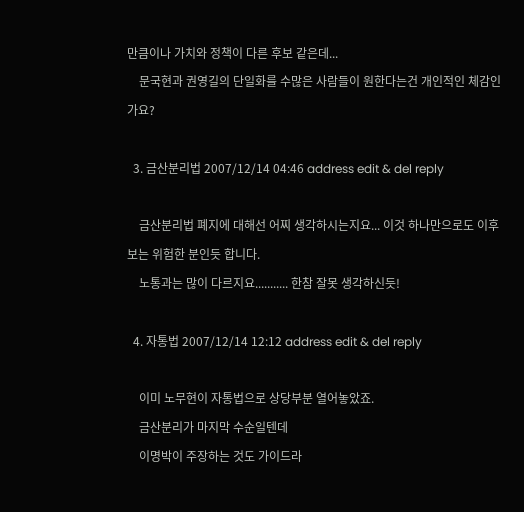만큼이나 가치와 정책이 다른 후보 같은데...
    문국현과 권영길의 단일화를 수많은 사람들이 원한다는건 개인적인 체감인가요?

  3. 금산분리법 2007/12/14 04:46 address edit & del reply

    금산분리법 폐지에 대해선 어찌 생각하시는지요... 이것 하나만으로도 이후보는 위험한 분인듯 합니다.
    노통과는 많이 다르지요........... 한참 잘못 생각하신듯!

  4. 자통법 2007/12/14 12:12 address edit & del reply

    이미 노무현이 자통법으로 상당부분 열어놓았죠.
    금산분리가 마지막 수순일텐데
    이명박이 주장하는 것도 가이드라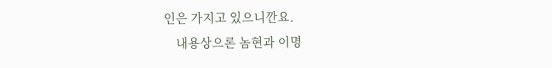인은 가지고 있으니깐요.
    내용상으론 놈현과 이명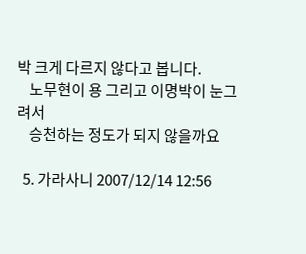박 크게 다르지 않다고 봅니다.
    노무현이 용 그리고 이명박이 눈그려서
    승천하는 정도가 되지 않을까요

  5. 가라사니 2007/12/14 12:56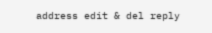address edit & del reply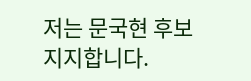저는 문국현 후보 지지합니다.